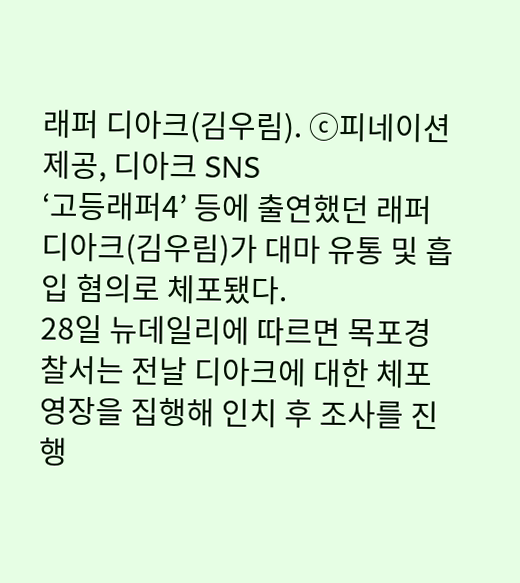래퍼 디아크(김우림). ⓒ피네이션 제공, 디아크 SNS
‘고등래퍼4’ 등에 출연했던 래퍼 디아크(김우림)가 대마 유통 및 흡입 혐의로 체포됐다.
28일 뉴데일리에 따르면 목포경찰서는 전날 디아크에 대한 체포영장을 집행해 인치 후 조사를 진행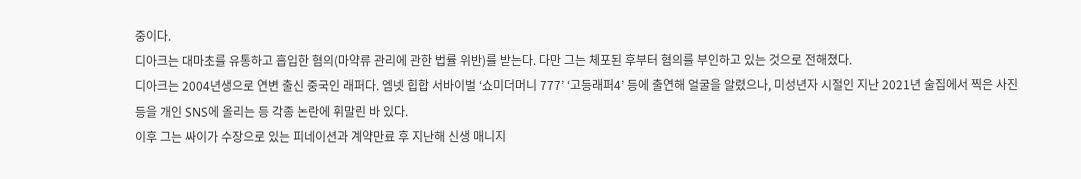중이다.
디아크는 대마초를 유통하고 흡입한 혐의(마약류 관리에 관한 법률 위반)를 받는다. 다만 그는 체포된 후부터 혐의를 부인하고 있는 것으로 전해졌다.
디아크는 2004년생으로 연변 출신 중국인 래퍼다. 엠넷 힙합 서바이벌 ‘쇼미더머니 777’ ‘고등래퍼4’ 등에 출연해 얼굴을 알렸으나, 미성년자 시절인 지난 2021년 술집에서 찍은 사진 등을 개인 SNS에 올리는 등 각종 논란에 휘말린 바 있다.
이후 그는 싸이가 수장으로 있는 피네이션과 계약만료 후 지난해 신생 매니지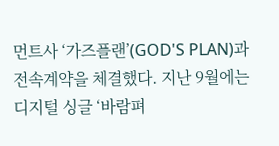먼트사 ‘가즈플랜’(GOD'S PLAN)과 전속계약을 체결했다. 지난 9월에는 디지털 싱글 ‘바람펴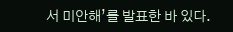서 미안해’를 발표한 바 있다.